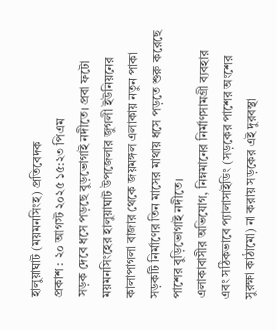হালুয়াঘাট (ময়মনসিংহ) প্রতিবেদক
প্রকাশ : ২০ আগস্ট ২০২৫ ১৫:২৩ পিএম
সড়ক দেবে ধসে পড়ছে বুড়ভোগাই নদীতে। প্রবা ফটো
ময়মনসিংহের হালুয়াঘাট উপজেলার জুগলী ইউনিয়নের কালাপাগলা বাজার থেকে জয়মঙ্গল এলাকায় নতুন পাকা সড়কটি নির্মাণের তিন মাসের মাথায় ধসে পড়তে শুরু করেছে পাশের বুড়িভোগাই নদীতে।
এলাকাবাসীর অভিযোগ, নিম্নমানের নির্মাণসামগ্রী ব্যবহার এবং সঠিকভাবে প্যালাসাইডিং (সড়কের পাশের অংশের সুরক্ষা কাঠামো) না করায় সড়কের এই দুরবস্থা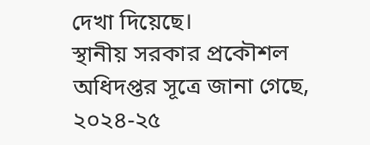দেখা দিয়েছে।
স্থানীয় সরকার প্রকৌশল অধিদপ্তর সূত্রে জানা গেছে, ২০২৪-২৫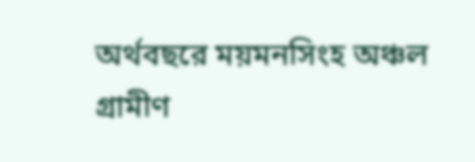অর্থবছরে ময়মনসিংহ অঞ্চল গ্রামীণ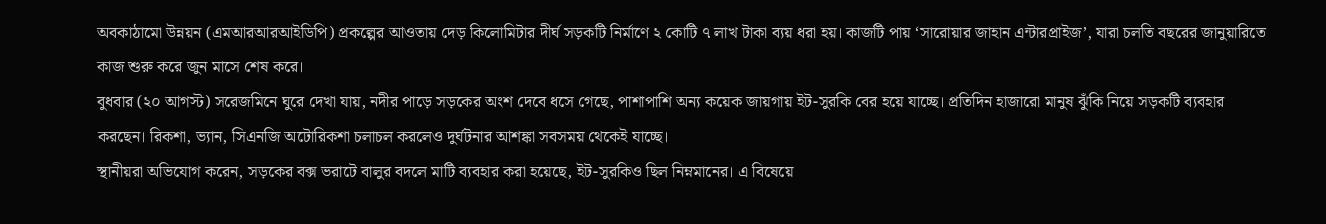অবকাঠামো উন্নয়ন (এমআরআরআইডিপি) প্রকল্পের আওতায় দেড় কিলোমিটার দীর্ঘ সড়কটি নির্মাণে ২ কোটি ৭ লাখ টাকা ব্যয় ধরা হয়। কাজটি পায় ‘সারোয়ার জাহান এন্টারপ্রাইজ’, যারা চলতি বছরের জানুয়ারিতে কাজ শুরু করে জুন মাসে শেষ করে।
বুধবার (২০ আগস্ট) সরেজমিনে ঘুরে দেখা যায়, নদীর পাড়ে সড়কের অংশ দেবে ধসে গেছে, পাশাপাশি অন্য কয়েক জায়গায় ইট-সুরকি বের হয়ে যাচ্ছে। প্রতিদিন হাজারো মানুষ ঝুঁকি নিয়ে সড়কটি ব্যবহার করছেন। রিকশা, ভ্যান, সিএনজি অটোরিকশা চলাচল করলেও দুর্ঘটনার আশঙ্কা সবসময় থেকেই যাচ্ছে।
স্থানীয়রা অভিযোগ করেন, সড়কের বক্স ভরাটে বালুর বদলে মাটি ব্যবহার করা হয়েছে, ইট-সুরকিও ছিল নিম্নমানের। এ বিষেয়ে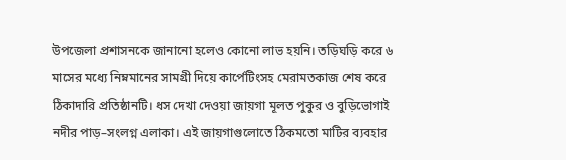উপজেলা প্রশাসনকে জানানো হলেও কোনো লাভ হয়নি। তড়িঘড়ি করে ৬ মাসের মধ্যে নিম্নমানের সামগ্রী দিয়ে কার্পেটিংসহ মেরামতকাজ শেষ করে ঠিকাদারি প্রতিষ্ঠানটি। ধস দেখা দেওয়া জায়গা মূলত পুকুর ও বুড়িভোগাই নদীর পাড়–সংলগ্ন এলাকা। এই জায়গাগুলোতে ঠিকমতো মাটির ব্যবহার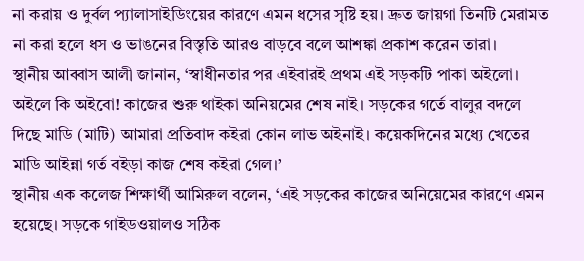না করায় ও দুর্বল প্যালাসাইডিংয়ের কারণে এমন ধসের সৃষ্টি হয়। দ্রুত জায়গা তিনটি মেরামত না করা হলে ধস ও ভাঙনের বিস্তৃতি আরও বাড়বে বলে আশঙ্কা প্রকাশ করেন তারা।
স্থানীয় আব্বাস আলী জানান, ‘স্বাধীনতার পর এইবারই প্রথম এই সড়কটি পাকা অইলো। অইলে কি অইবো! কাজের শুরু থাইকা অনিয়মের শেষ নাই। সড়কের গর্তে বালুর বদলে দিছে মাডি (মাটি) আমারা প্রতিবাদ কইরা কোন লাভ অইনাই। কয়েকদিনের মধ্যে খেতের মাডি আইন্না গর্ত বইড়া কাজ শেষ কইরা গেল।’
স্থানীয় এক কলেজ শিক্ষার্থী আমিরুল বলেন, ‘এই সড়কের কাজের অনিয়েমের কারণে এমন হয়েছে। সড়কে গাইডওয়ালও সঠিক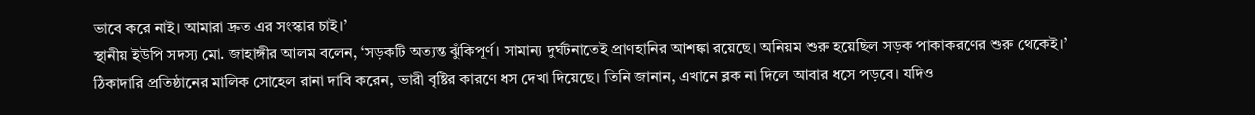ভাবে করে নাই। আমারা দ্রুত এর সংস্কার চাই।’
স্থানীয় ইউপি সদস্য মো. জাহাঙ্গীর আলম বলেন, ‘সড়কটি অত্যন্ত ঝুঁকিপূর্ণ। সামান্য দুর্ঘটনাতেই প্রাণহানির আশঙ্কা রয়েছে। অনিয়ম শুরু হয়েছিল সড়ক পাকাকরণের শুরু থেকেই।’
ঠিকাদারি প্রতিষ্ঠানের মালিক সোহেল রানা দাবি করেন, ভারী বৃষ্টির কারণে ধস দেখা দিয়েছে। তিনি জানান, এখানে ব্লক না দিলে আবার ধসে পড়বে। যদিও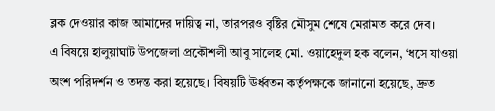ব্লক দেওয়ার কাজ আমাদের দায়িত্ব না, তারপরও বৃষ্টির মৌসুম শেষে মেরামত করে দেব।
এ বিষয়ে হালুয়াঘাট উপজেলা প্রকৌশলী আবু সালেহ মো. ওয়াহেদুল হক বলেন, ‘ধসে যাওয়া অংশ পরিদর্শন ও তদন্ত করা হয়েছে। বিষয়টি ঊর্ধ্বতন কর্তৃপক্ষকে জানানো হয়েছে, দ্রুত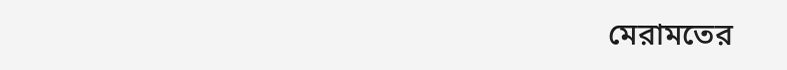মেরামতের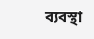ব্যবস্থা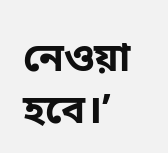নেওয়া হবে।’